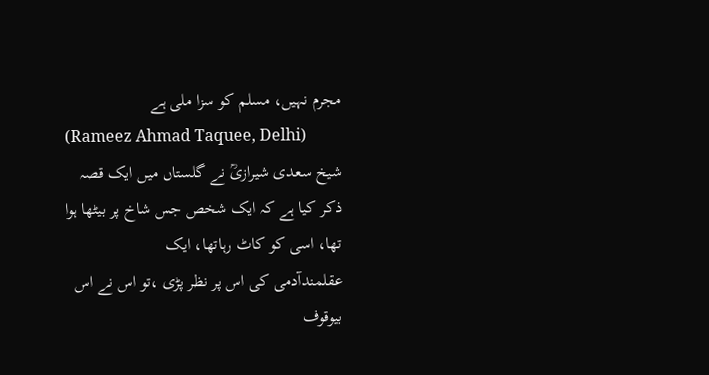مجرم نہیں، مسلم کو سزا ملی ہے
(Rameez Ahmad Taquee, Delhi)
شیخ سعدی شیرازیؒ نے گلستاں میں ایک قصہ
ذکر کیا ہے کہ ایک شخص جس شاخ پر بیٹھا ہوا تھا، اسی کو کاٹ رہاتھا، ایک
عقلمندآدمی کی اس پر نظر پڑی ،تو اس نے اس بیوقوف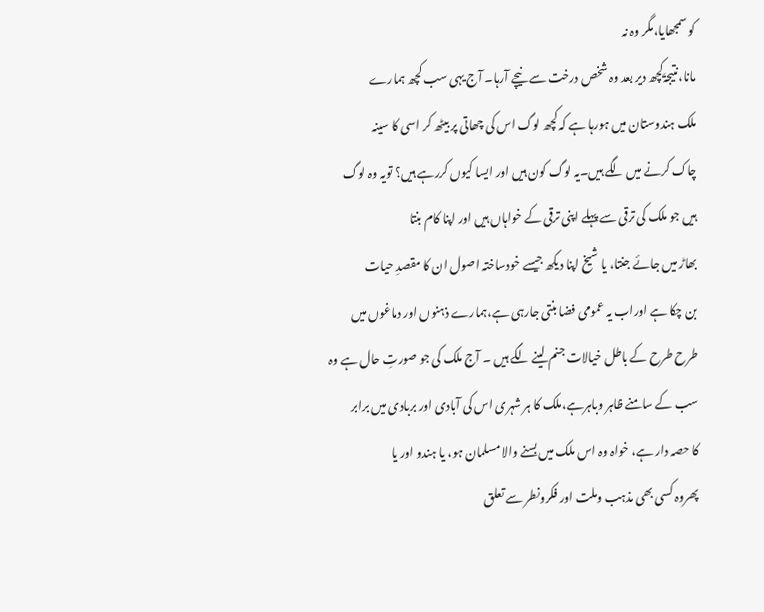کو سمجھایا،مگر وہ نہ
مانا،نتیجۃَکچھ دیر بعد وہ شخص درخت سے نیچے آرہا۔ آج یہی سب کچھ ہمارے
ملک ہندوستان میں ہورہا ہے کہ کچھ لوگ اس کی چھاتی پر بیٹھ کر اسی کا سینہ
چاک کرنے میں لگے ہیں۔یہ لوگ کون ہیں اور ایسا کیوں کررہے ہیں؟ تویہ وہ لوگ
ہیں جو ملک کی ترقی سے پہلے اپنی ترقی کے خواہاں ہیں اور اپنا کام بنتا
بھاڑ میں جائے جنتا، یا شیخ اپنا دیکھ جیسے خودساختہ اصول ان کا مقصدِ حیات
بن چکا ہے اوراب یہ عمومی فضا بنتی جارہی ہے،ہمارے ذہنوں اور دماغوں میں
طرح طرح کے باطل خیالات جنم لینے لگے ہیں ۔ آج ملک کی جو صورتِ حال ہے وہ
سب کے سامنے ظاہر وباہرہے،ملک کا ہر شہری اس کی آبادی اور بربادی میں برابر
کا حصہ دار ہے، خواہ وہ اس ملک میں بسنے والا مسلمان ہو، یا ہندو اور یا
پھروہ کسی بھی مذہب وملت اور فکرونطر سے تعلق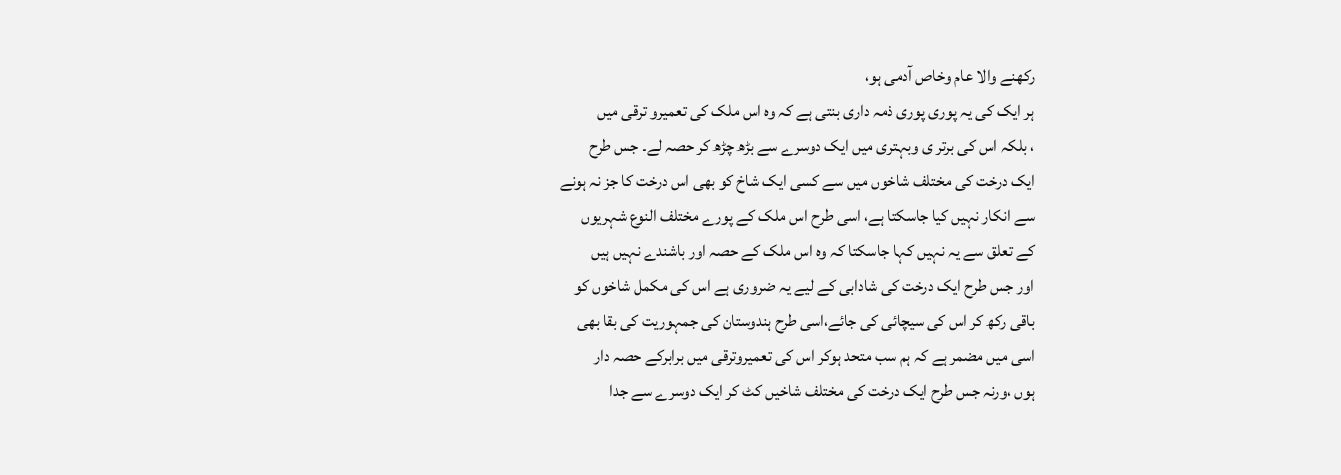رکھنے والا عام وخاص آدمی ہو،
ہر ایک کی یہ پوری پوری ذمہ داری بنتی ہے کہ وہ اس ملک کی تعمیرو ترقی میں
، بلکہ اس کی برتر ی وبہتری میں ایک دوسرے سے بڑھ چڑھ کر حصہ لے۔ جس طرح
ایک درخت کی مختلف شاخوں میں سے کسی ایک شاخ کو بھی اس درخت کا جز نہ ہونے
سے انکار نہیں کیا جاسکتا ہے، اسی طرح اس ملک کے پورے مختلف النوع شہریوں
کے تعلق سے یہ نہیں کہا جاسکتا کہ وہ اس ملک کے حصہ اور باشندے نہیں ہیں
اور جس طرح ایک درخت کی شادابی کے لیے یہ ضروری ہے اس کی مکمل شاخوں کو
باقی رکھ کر اس کی سیچائی کی جائے،اسی طرح ہندوستان کی جمہوریت کی بقا بھی
اسی میں مضمر ہے کہ ہم سب متحد ہوکر اس کی تعمیروترقی میں برابرکے حصہ دار
ہوں ،ورنہ جس طرح ایک درخت کی مختلف شاخیں کٹ کر ایک دوسرے سے جدا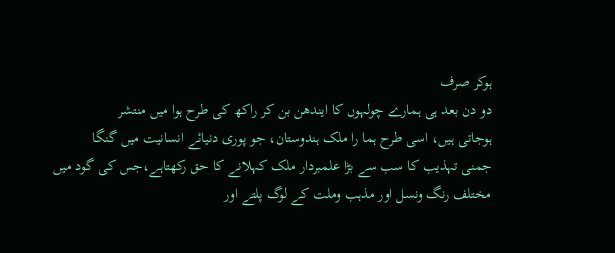ہوکر صرف
دو دن بعد ہی ہمارے چولہوں کا ایندھن بن کر راکھ کی طرح ہوا میں منتشر
ہوجاتی ہیں، اسی طرح ہما را ملک ہندوستان، جو پوری دنیائے انسانیت میں گنگا
جمنی تہذیب کا سب سے بڑا علمبردار ملک کہلانے کا حق رکھتاہے،جس کی گود میں
مختلف رنگ ونسل اور مذہب وملت کے لوگ پلتے اور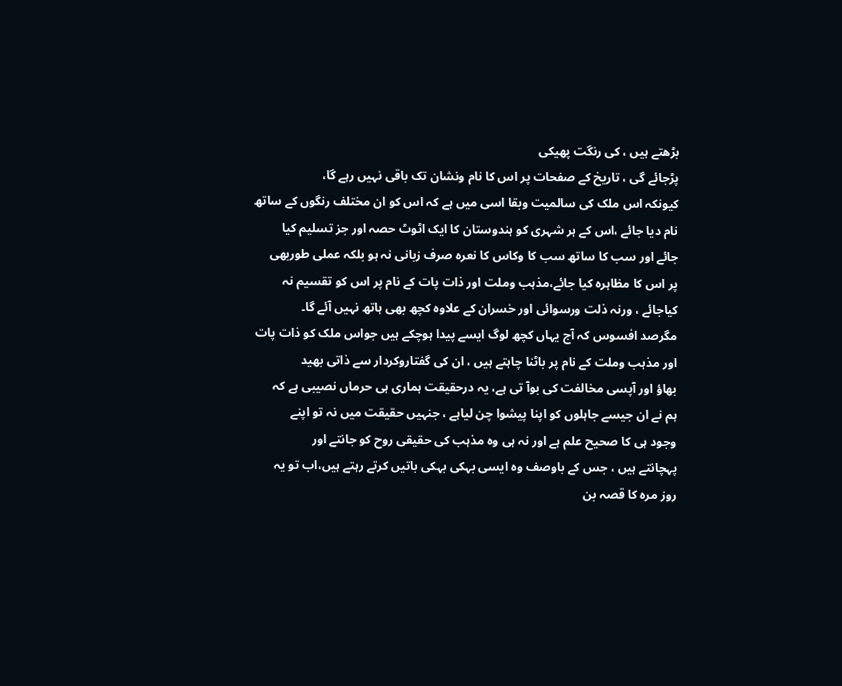بڑھتے ہیں ، کی رنگت پھیکی
پڑجائے گی ، تاریخ کے صفحات پر اس کا نام ونشان تک باقی نہیں رہے گا،
کیونکہ اس ملک کی سالمیت وبقا اسی میں ہے کہ اس کو ان مختلف رنگوں کے ساتھ
نام دیا جائے ،اس کے ہر شہری کو ہندوستان کا ایک اٹوٹ حصہ اور جز تسلیم کیا
جائے اور سب کا ساتھ سب کا وکاس کا نعرہ صرف زبانی نہ ہو بلکہ عملی طوربھی
پر اس کا مظاہرہ کیا جائے،مذہب وملت اور ذات پات کے نام پر اس کو تقسیم نہ
کیاجائے ، ورنہ ذلت ورسوائی اور خسران کے علاوہ کچھ بھی ہاتھ نہیں آئے گا۔
مگرصد افسوس کہ آج یہاں کچھ لوگ ایسے پیدا ہوچکے ہیں جواس ملک کو ذات پات
اور مذہب وملت کے نام پر باٹنا چاہتے ہیں ، ان کی گفتاروکردار سے ذاتی بھید
بھاؤ اور آپسی مخالفت کی بوآ تی ہے، یہ درحقیقت ہماری ہی حرماں نصیبی ہے کہ
ہم نے ان جیسے جاہلوں کو اپنا پیشوا چن لیاہے ، جنہیں حقیقت میں نہ تو اپنے
وجود ہی کا صحیح علم ہے اور نہ ہی وہ مذہب کی حقیقی روح کو جانتے اور
پہچانتے ہیں ، جس کے باوصف وہ ایسی بہکی بہکی باتیں کرتے رہتے ہیں،اب تو یہ
روز مرہ کا قصہ بن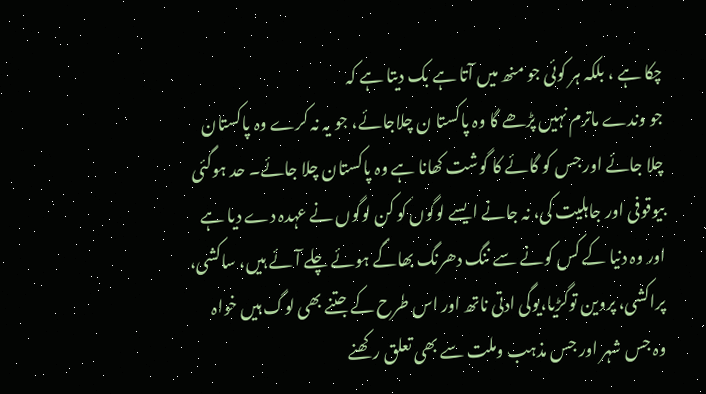چکا ہے ، بلکہ ہر کوئی جو منھ میں آتا ہے بک دیتا ہے کہ
جو وندے ماترم نہیں پڑھے گا وہ پاکستا ن چلاجائے، جو یہ نہ کرے وہ پاکستان
چلا جائے اور جس کو گائے کا گوشت کھانا ہے وہ پاکستان چلا جائے۔ حد ہوگئی
بیوقوفی اور جاہلیت کی، نہ جانے ایسے لوگوں کو کن لوگوں نے عہدہ دے دیا ہے
اور وہ دنیا کے کس کونے سے ننگ دھرنگ بھاگے ہوئے چلے آئے ہیں، ساکشی،
پراکشی، پروین توگڑیا،یوگی ادتی ناتھ اور اس طرح کے جتنے بھی لوگ ہیں خواہ
وہ جس شہر اور جس مذہب وملت سے بھی تعلق رکھنے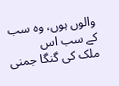والوں ہوں، وہ سب کے سب اس
ملک کی گنگا جمنی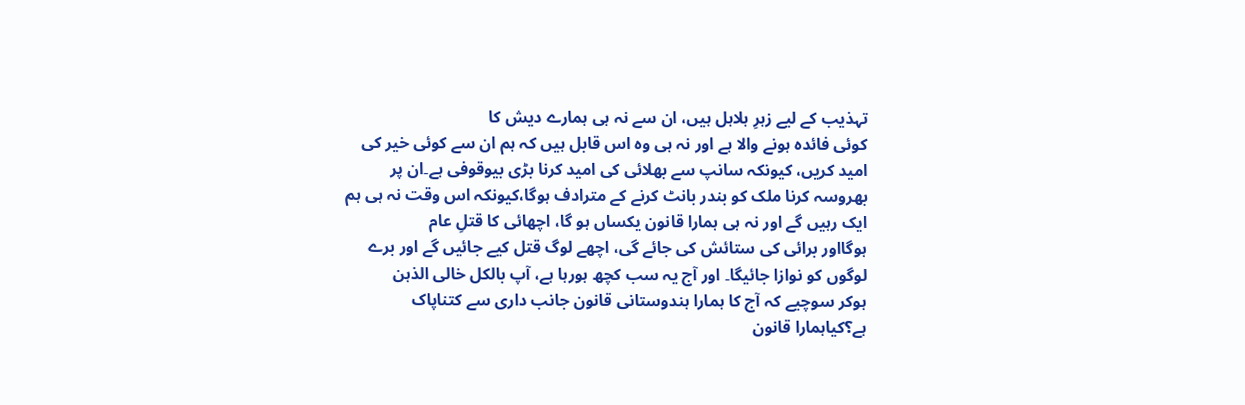تہذیب کے لیے زہرِ ہلاہل ہیں، ان سے نہ ہی ہمارے دیش کا
کوئی فائدہ ہونے والا ہے اور نہ ہی وہ اس قابل ہیں کہ ہم ان سے کوئی خیر کی
امید کریں، کیونکہ سانپ سے بھلائی کی امید کرنا بڑی بیوقوفی ہے۔ان پر
بھروسہ کرنا ملک کو بندر بانٹ کرنے کے مترادف ہوگا،کیونکہ اس وقت نہ ہی ہم
ایک رہیں گے اور نہ ہی ہمارا قانون یکساں ہو گا، اچھائی کا قتلِ عام
ہوگااور برائی کی ستائش کی جائے گی، اچھے لوگ قتل کیے جائیں گے اور برے
لوگوں کو نوازا جائیگا۔ اور آج یہ سب کچھ ہورہا ہے، آپ بالکل خالی الذہن
ہوکر سوچیے کہ آج کا ہمارا ہندوستانی قانون جانب داری سے کتناپاک
ہے؟کیاہمارا قانون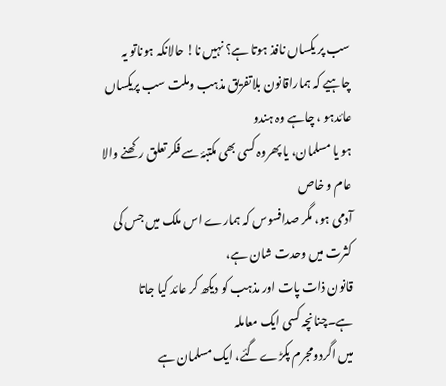سب پر یکساں نافذ ہوتا ہے؟ نہیں نا! حالانکہ ہوناتو یہ
چاہیے کہ ہماراقانون بلاتفریق مذہب وملت سب پریکساں عائدہو ، چاہے وہ ہندو
ہو یا مسلمان، یا پھروہ کسی بھی مکتبۂ سے فکر تعلق رکھنے والا عام و خاص
آدمی ہو، مگر صدافسوس کہ ہمارے اس ملک میں جس کی کثرت میں وحدت شان ہے،
قانون ذات پات اور مذہب کو دیکھ کر عائد کیا جاتا ہے۔چنانچہ کسی ایک معاملہ
میں اگردومجرم پکڑے گئے، ایک مسلمان ہے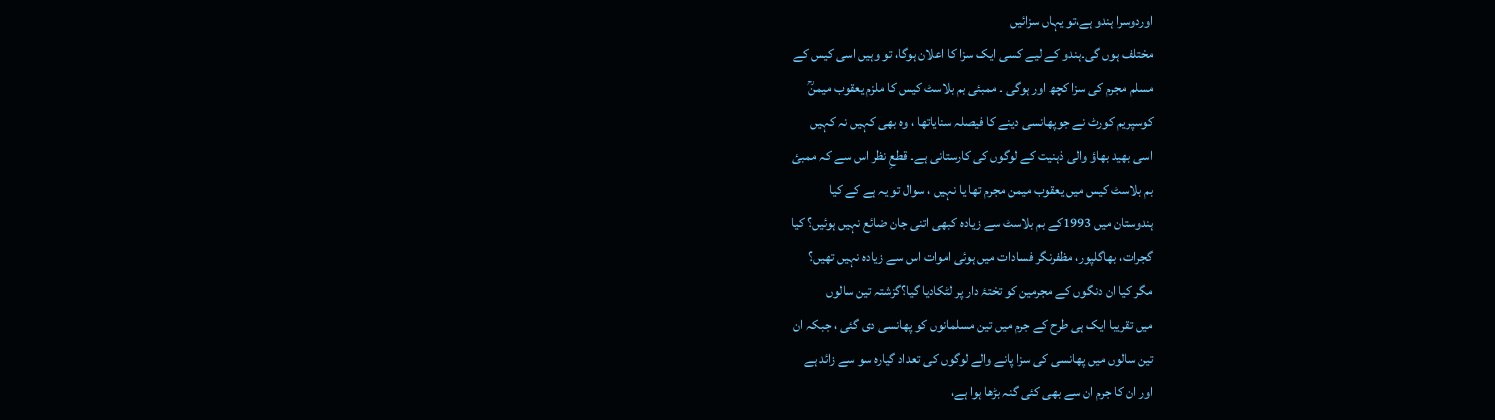اوردوسرا ہندو ہے،تو یہاں سزائیں
مختلف ہوں گی۔ہندو کے لیے کسی ایک سزا کا اعلان ہوگا، تو وہیں اسی کیس کے
مسلم مجرم کی سزا کچھ اور ہوگی ۔ ممبئی بم بلاسٹ کیس کا ملزم یعقوب میمنؒ
کوسپریم کورٹ نے جوپھانسی دینے کا فیصلہ سنایاتھا ، وہ بھی کہیں نہ کہیں
اسی بھید بھاؤ والی ذہنیت کے لوگوں کی کارستانی ہے۔ قطعِ نظر اس سے کہ ممبئ
بم بلاسٹ کیس میں یعقوب میمن مجرم تھا یا نہیں ، سوال تو یہ ہے کے کیا
ہندوستان میں 1993کے بم بلاسٹ سے زیادہ کبھی اتنی جان ضائع نہیں ہوئیں؟ کیا
گجرات، بھاگلپور، مظفرنگر فسادات میں ہوئی اموات اس سے زیادہ نہیں تھیں؟
مگر کیا ان دنگوں کے مجرمین کو تختۂ دار پر لٹکادیا گیا؟گزشتہ تین سالوں
میں تقریبا ایک ہی طرح کے جرم میں تین مسلمانوں کو پھانسی دی گئی ، جبکہ ان
تین سالوں میں پھانسی کی سزا پانے والے لوگوں کی تعداد گیارہ سو سے زائد ہے
اور ان کا جرم ان سے بھی کئی گنہ بڑھا ہوا ہے،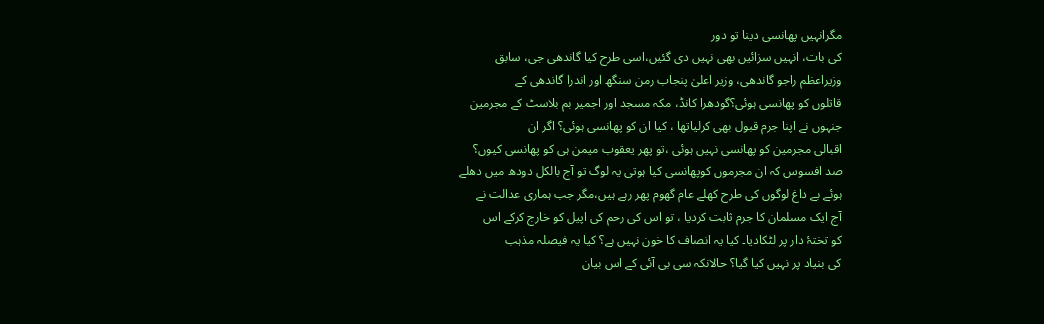مگرانہیں پھانسی دینا تو دور
کی بات، انہیں سزائیں بھی نہیں دی گئیں،اسی طرح کیا گاندھی جی، سابق
وزیراعظم راجو گاندھی، وزیر اعلیٰ پنجاب رمن سنگھ اور اندرا گاندھی کے
قاتلوں کو پھانسی ہوئی؟گودھرا کانڈ، مکہ مسجد اور اجمیر بم بلاسٹ کے مجرمین
جنہوں نے اپنا جرم قبول بھی کرلیاتھا ، کیا ان کو پھانسی ہوئی؟ اگر ان
اقبالی مجرمین کو پھانسی نہیں ہوئی ،تو پھر یعقوب میمن ہی کو پھانسی کیوں؟
صد افسوس کہ ان مجرموں کوپھانسی کیا ہوتی یہ لوگ تو آج بالکل دودھ میں دھلے
ہوئے بے داغ لوگوں کی طرح کھلے عام گھوم پھر رہے ہیں،مگر جب ہماری عدالت نے
آج ایک مسلمان کا جرم ثابت کردیا ، تو اس کی رحم کی اپیل کو خارج کرکے اس
کو تختۂ دار پر لٹکادیا۔ کیا یہ انصاف کا خون نہیں ہے؟ کیا یہ فیصلہ مذہب
کی بنیاد پر نہیں کیا گیا؟ حالانکہ سی بی آئی کے اس بیان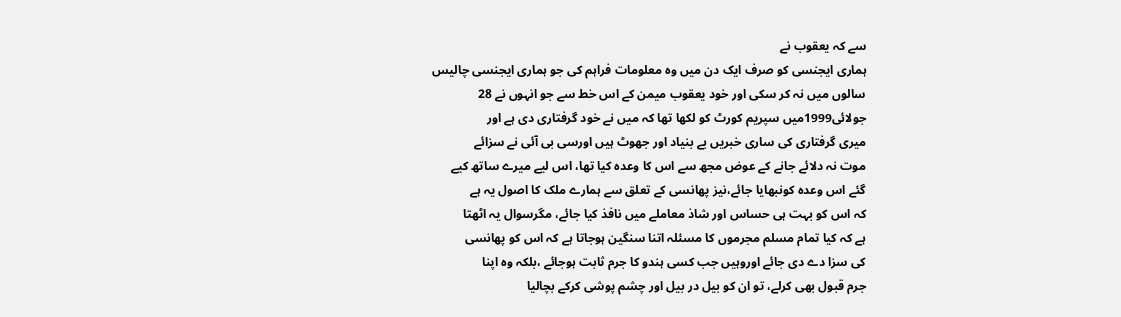سے کہ یعقوب نے
ہماری ایجنسی کو صرف ایک دن میں وہ معلومات فراہم کی جو ہماری ایجنسی چالیس
سالوں میں نہ کر سکی اور خود یعقوب میمن کے اس خط سے جو انہوں نے 28
جولائی1999میں سپریم کورٹ کو لکھا تھا کہ میں نے خود گرفتاری دی ہے اور
میری گرفتاری کی ساری خبریں بے بنیاد اور جھوٹ ہیں اورسی بی آئی نے سزائے
موت نہ دلائے جانے کے عوض مجھ سے اس کا وعدہ کیا تھا، اس لیے میرے ساتھ کیے
گئے اس وعدہ کونبھایا جائے،نیز پھانسی کے تعلق سے ہمارے ملک کا اصول یہ ہے
کہ اس کو بہت ہی حساس اور شاذ معاملے میں نافذ کیا جائے، مگرسوال یہ اٹھتا
ہے کہ کیا تمام مسلم مجرموں کا مسئلہ اتنا سنگین ہوجاتا ہے کہ اس کو پھانسی
کی سزا دے دی جائے اوروہیں جب کسی ہندو کا جرم ثابت ہوجائے ،بلکہ وہ اپنا
جرم قبول بھی کرلے، تو ان کو بیل در بیل اور چشم پوشی کرکے بچالیا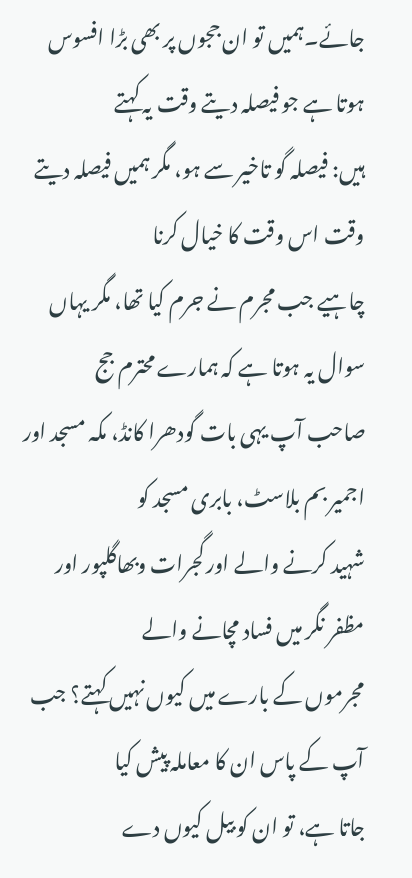جائے۔ہمیں تو ان ججوں پر بھی بڑا افسوس ہوتا ہے جو فیصلہ دیتے وقت یہ کہتے
ہیں: فیصلہ گو تاخیر سے ہو، مگر ہمیں فیصلہ دیتے وقت اس وقت کا خیال کرنا
چاہیے جب مجرم نے جرم کیا تھا، مگر یہاں سوال یہ ہوتا ہے کہ ہمارے محترم جج
صاحب آپ یہی بات گودھرا کانڈ، مکہ مسجد اور اجمیر بم بلاسٹ، بابری مسجد کو
شہید کرنے والے اور گجرات وبھاگلپور اور مظفر نگر میں فساد مچانے والے
مجرموں کے بارے میں کیوں نہیں کہتے؟ جب آپ کے پاس ان کا معاملہ پیش کیا
جاتا ہے، تو ان کو بیل کیوں دے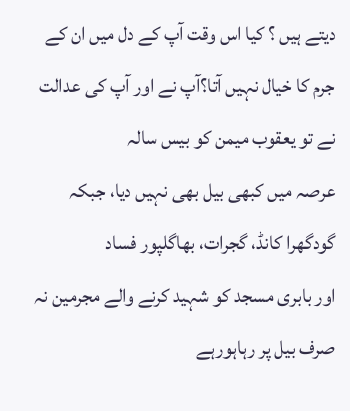دیتے ہیں ؟ کیا اس وقت آپ کے دل میں ان کے
جرم کا خیال نہیں آتا؟آپ نے اور آپ کی عدالت نے تو یعقوب میمن کو بیس سالہ
عرصہ میں کبھی بیل بھی نہیں دیا، جبکہ گودگھرا کانڈ، گجرات، بھاگلپور فساد
اور بابری مسجد کو شہید کرنے والے مجرمین نہ صرف بیل پر رہاہورہے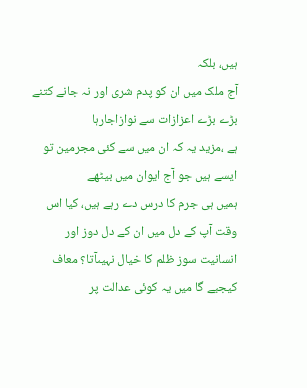ہیں، بلکہ
آج ملک میں ان کو پدم شری اور نہ جانے کتنے بڑے بڑے اعزازات سے نوازاجارہا
ہے ،مزید یہ کہ ان میں سے کئی مجرمین تو ایسے ہیں جو آج ایوان میں بیٹھے
ہمیں ہی جرم کا درس دے رہے ہیں، کیا اس وقت آپ کے دل میں ان کے دل دوز اور
انسانیت سوز ظلم کا خیال نہیںآتا؟ معاف کیجیے گا میں یہ کوئی عدالت پر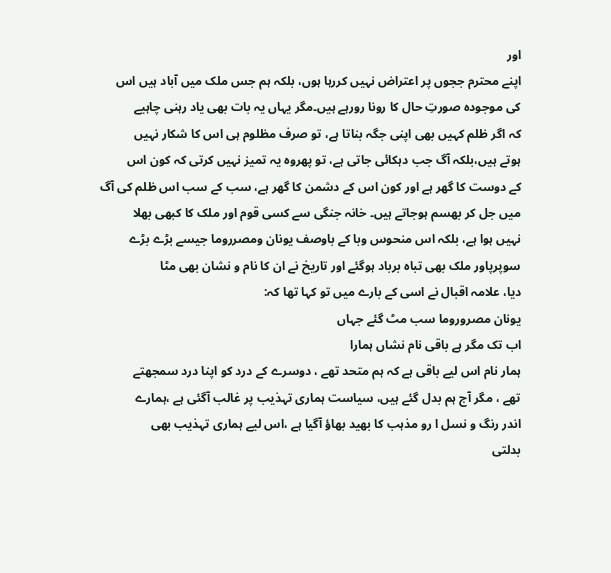اور
اپنے محترم ججوں پر اعتراض نہیں کررہا ہوں، بلکہ ہم جس ملک میں آباد ہیں اس
کی موجودہ صورتِ حال کا رونا رورہے ہیں۔مگر یہاں یہ بات بھی یاد رہنی چاہیے
کہ اگر ظلم کہیں بھی اپنی جگہ بناتا ہے، تو صرف مظلوم ہی اس کا شکار نہیں
ہوتے ہیں،بلکہ آگ جب دہکائی جاتی ہے، تو پھروہ یہ تمیز نہیں کرتی کہ کون اس
کے دوست کا گھر ہے اور کون اس کے دشمن کا گھر ہے، سب کے سب اس ظلم کی آگ
میں جل کر بھسم ہوجاتے ہیں۔ خانہ جنگی سے کسی قوم اور ملک کا کبھی بھلا
نہیں ہوا ہے، بلکہ اس منحوس وبا کے باوصف یونان ومصرروما جیسے بڑے بڑے
سوپرپاور ملک بھی تباہ برباد ہوگئے اور تاریخ نے ان کا نام و نشان بھی مٹا
دیا، علامہ اقبال نے اسی کے بارے میں تو کہا تھا کہ:
یونان مصروروما سب مٹ گئے جہاں
اب تک مگر ہے باقی نام نشاں ہمارا
ہمار نام اس لیے باقی ہے کہ ہم متحد تھے ، دوسرے کے درد کو اپنا درد سمجھتے
تھے ، مگر آج ہم بدل گئے ہیں، سیاست ہماری تہذیب پر غالب آگئی ہے ،ہمارے
اندر رنگ و نسل ا رو مذہب کا بھید بھاؤ آگیا ہے ،اس لیے ہماری تہذیب بھی
بدلتی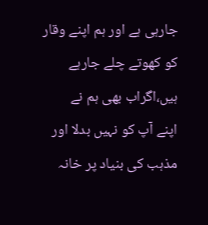جارہی ہے اور ہم اپنے وقار کو کھوتے چلے جارہے ہیں،اگراب بھی ہم نے
اپنے آپ کو نہیں بدلا اور مذہب کی بنیاد پر خانہ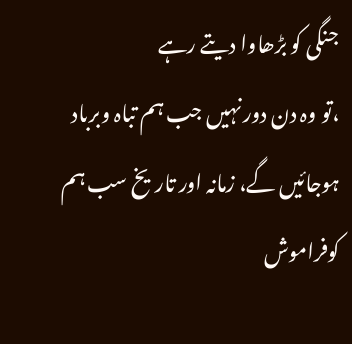جنگی کو بڑھاوا دیتے رہے
،تو وہ دن دور نہیں جب ہم تباہ وبرباد ہوجائیں گے، زمانہ اور تاریخ سب ہم
کوفراموش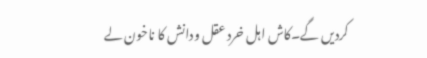کردیں گے۔کاش اہل خرد عقل ودانش کا ناخون لے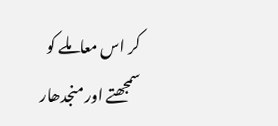کر اس معاملے کو
سمجھتے اور منجدھار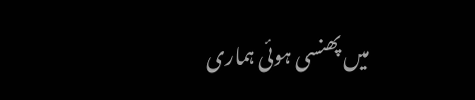میں پھنسی ہوئی ہماری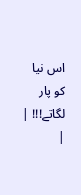اس نیا کو پار لگاتے!!! |
|